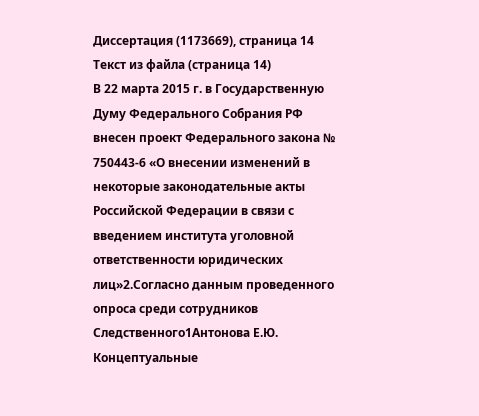Диссертация (1173669), страница 14
Текст из файла (страница 14)
В 22 марта 2015 г. в Государственную Думу Федерального Собрания РФ внесен проект Федерального закона № 750443-6 «О внесении изменений в некоторые законодательные акты Российской Федерации в связи с введением института уголовной ответственности юридических лиц»2.Согласно данным проведенного опроса среди сотрудников Следственного1Антонова Е.Ю. Концептуальные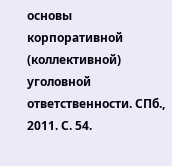основы корпоративной (коллективной) уголовной ответственности. СПб., 2011. С. 54.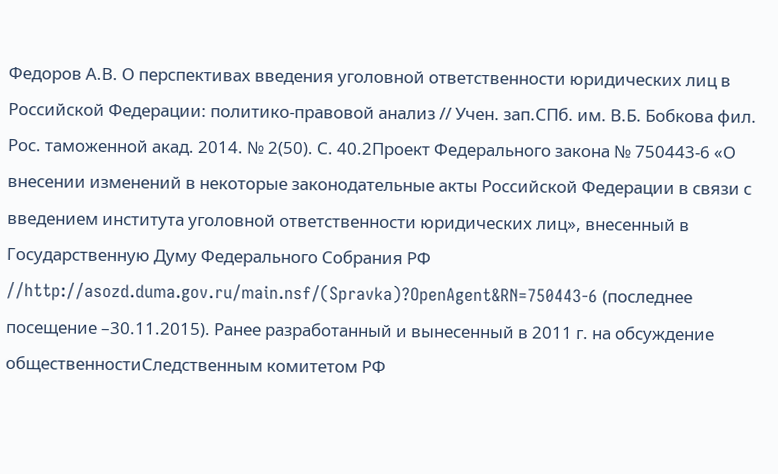Федоров А.В. О перспективах введения уголовной ответственности юридических лиц в Российской Федерации: политико-правовой анализ // Учен. зап.СПб. им. В.Б. Бобкова фил. Рос. таможенной акад. 2014. № 2(50). С. 40.2Проект Федерального закона № 750443-6 «О внесении изменений в некоторые законодательные акты Российской Федерации в связи с введением института уголовной ответственности юридических лиц», внесенный в Государственную Думу Федерального Собрания РФ //http://asozd.duma.gov.ru/main.nsf/(Spravka)?OpenAgent&RN=750443-6 (последнее посещение –30.11.2015). Ранее разработанный и вынесенный в 2011 г. на обсуждение общественностиСледственным комитетом РФ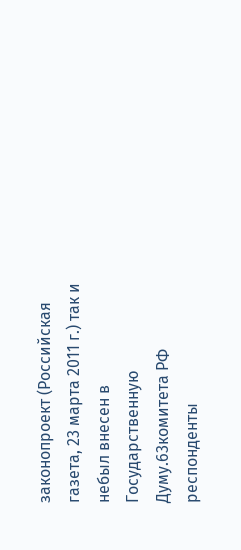законопроект (Российская газета, 23 марта 2011 г.) так и небыл внесен в Государственную Думу.63комитета РФ респонденты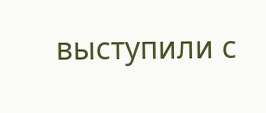выступили с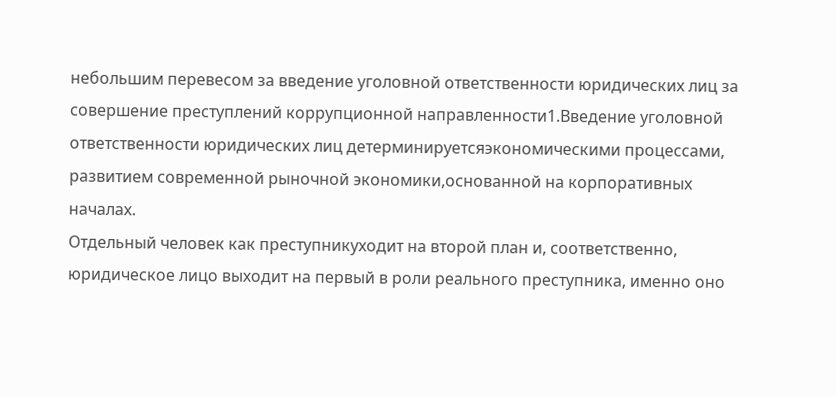небольшим перевесом за введение уголовной ответственности юридических лиц за совершение преступлений коррупционной направленности1.Введение уголовной ответственности юридических лиц детерминируетсяэкономическими процессами, развитием современной рыночной экономики,основанной на корпоративных началах.
Отдельный человек как преступникуходит на второй план и, соответственно, юридическое лицо выходит на первый в роли реального преступника, именно оно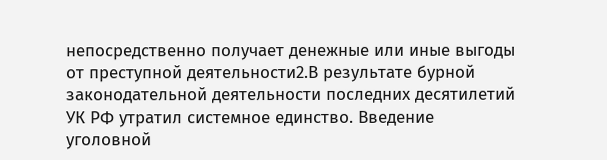непосредственно получает денежные или иные выгоды от преступной деятельности2.В результате бурной законодательной деятельности последних десятилетий УК РФ утратил системное единство. Введение уголовной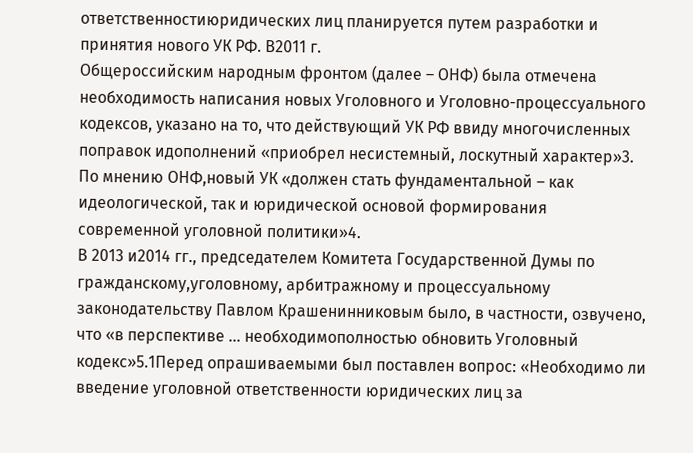ответственностиюридических лиц планируется путем разработки и принятия нового УК РФ. В2011 г.
Общероссийским народным фронтом (далее – ОНФ) была отмечена необходимость написания новых Уголовного и Уголовно-процессуального кодексов, указано на то, что действующий УК РФ ввиду многочисленных поправок идополнений «приобрел несистемный, лоскутный характер»3. По мнению ОНФ,новый УК «должен стать фундаментальной – как идеологической, так и юридической основой формирования современной уголовной политики»4.
В 2013 и2014 гг., председателем Комитета Государственной Думы по гражданскому,уголовному, арбитражному и процессуальному законодательству Павлом Крашенинниковым было, в частности, озвучено, что «в перспективе ... необходимополностью обновить Уголовный кодекс»5.1Перед опрашиваемыми был поставлен вопрос: «Необходимо ли введение уголовной ответственности юридических лиц за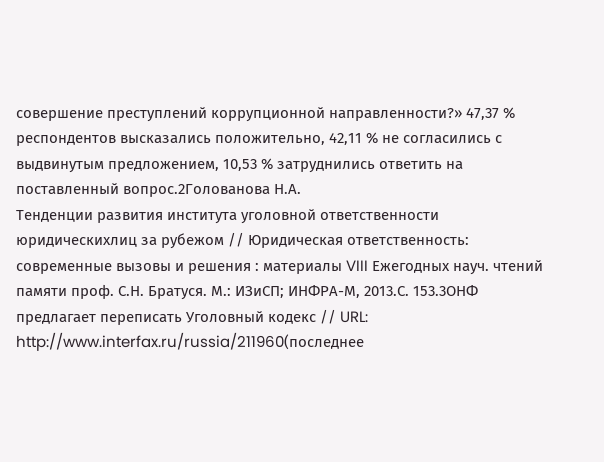совершение преступлений коррупционной направленности?» 47,37 % респондентов высказались положительно, 42,11 % не согласились с выдвинутым предложением, 10,53 % затруднились ответить на поставленный вопрос.2Голованова Н.А.
Тенденции развития института уголовной ответственности юридическихлиц за рубежом // Юридическая ответственность: современные вызовы и решения : материалы VIII Ежегодных науч. чтений памяти проф. С.Н. Братуся. М.: ИЗиСП; ИНФРА-М, 2013.С. 153.3ОНФ предлагает переписать Уголовный кодекс // URL: http://www.interfax.ru/russia/211960(последнее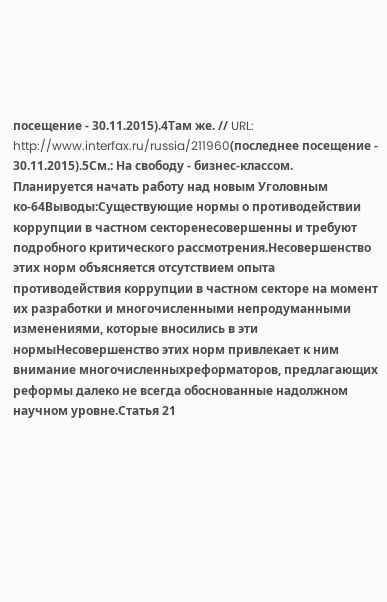посещение - 30.11.2015).4Там же. // URL: http://www.interfax.ru/russia/211960(последнее посещение - 30.11.2015).5См.: На свободу - бизнес-классом.
Планируется начать работу над новым Уголовным ко-64Выводы:Существующие нормы о противодействии коррупции в частном секторенесовершенны и требуют подробного критического рассмотрения.Несовершенство этих норм объясняется отсутствием опыта противодействия коррупции в частном секторе на момент их разработки и многочисленными непродуманными изменениями, которые вносились в эти нормыНесовершенство этих норм привлекает к ним внимание многочисленныхреформаторов, предлагающих реформы далеко не всегда обоснованные надолжном научном уровне.Статья 21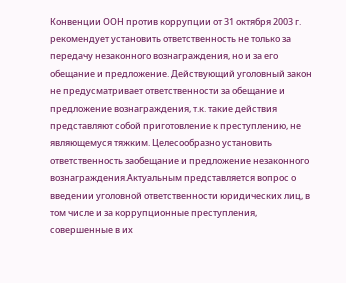Конвенции ООН против коррупции от 31 октября 2003 г.
рекомендует установить ответственность не только за передачу незаконного вознаграждения, но и за его обещание и предложение. Действующий уголовный закон не предусматривает ответственности за обещание и предложение вознаграждения, т.к. такие действия представляют собой приготовление к преступлению, не являющемуся тяжким. Целесообразно установить ответственность заобещание и предложение незаконного вознаграждения.Актуальным представляется вопрос о введении уголовной ответственности юридических лиц, в том числе и за коррупционные преступления, совершенные в их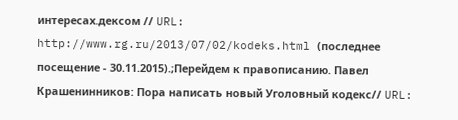интересах.дексом // URL: http://www.rg.ru/2013/07/02/kodeks.html (последнее посещение - 30.11.2015).;Перейдем к правописанию. Павел Крашенинников: Пора написать новый Уголовный кодекс// URL: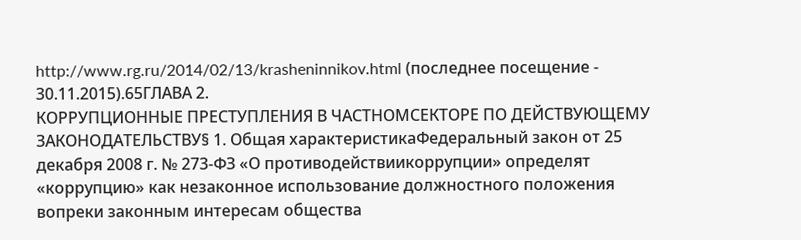http://www.rg.ru/2014/02/13/krasheninnikov.html (последнее посещение - 30.11.2015).65ГЛАВА 2.
КОРРУПЦИОННЫЕ ПРЕСТУПЛЕНИЯ В ЧАСТНОМСЕКТОРЕ ПО ДЕЙСТВУЮЩЕМУ ЗАКОНОДАТЕЛЬСТВУ§ 1. Общая характеристикаФедеральный закон от 25 декабря 2008 г. № 273-ФЗ «О противодействиикоррупции» определят «коррупцию» как незаконное использование должностного положения вопреки законным интересам общества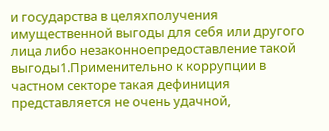и государства в целяхполучения имущественной выгоды для себя или другого лица либо незаконноепредоставление такой выгоды1.Применительно к коррупции в частном секторе такая дефиниция представляется не очень удачной,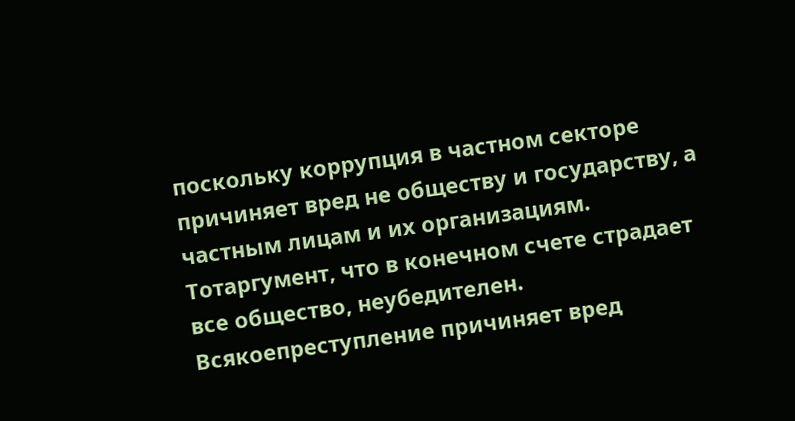поскольку коррупция в частном секторе причиняет вред не обществу и государству, а частным лицам и их организациям. Тотаргумент, что в конечном счете страдает все общество, неубедителен.
Всякоепреступление причиняет вред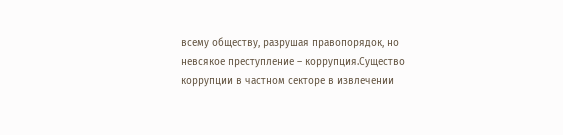всему обществу, разрушая правопорядок, но невсякое преступление – коррупция.Существо коррупции в частном секторе в извлечении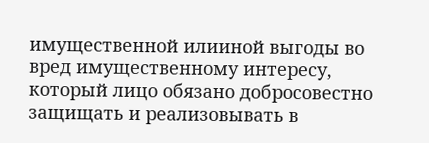имущественной илииной выгоды во вред имущественному интересу, который лицо обязано добросовестно защищать и реализовывать в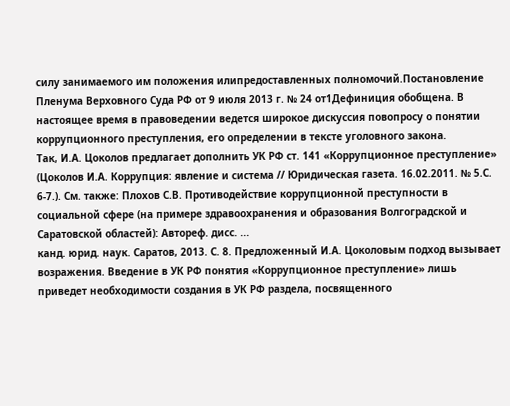силу занимаемого им положения илипредоставленных полномочий.Постановление Пленума Верховного Суда РФ от 9 июля 2013 г. № 24 от1Дефиниция обобщена. В настоящее время в правоведении ведется широкое дискуссия повопросу о понятии коррупционного преступления, его определении в тексте уголовного закона.
Так, И.А. Цоколов предлагает дополнить УК РФ ст. 141 «Коррупционное преступление» (Цоколов И.А. Коррупция: явление и система // Юридическая газета. 16.02.2011. № 5.С. 6-7.). См. также: Плохов С.В. Противодействие коррупционной преступности в социальной сфере (на примере здравоохранения и образования Волгоградской и Саратовской областей): Автореф. дисс. ...
канд. юрид. наук. Саратов, 2013. С. 8. Предложенный И.А. Цоколовым подход вызывает возражения. Введение в УК РФ понятия «Коррупционное преступление» лишь приведет необходимости создания в УК РФ раздела, посвященного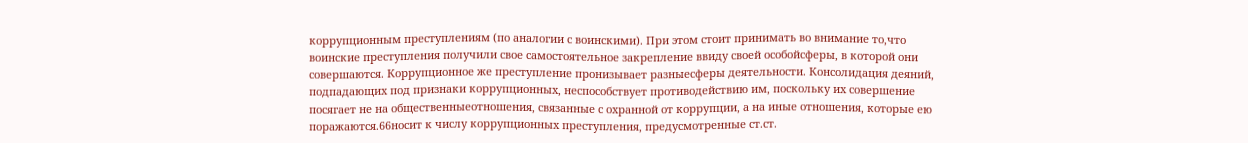коррупционным преступлениям (по аналогии с воинскими). При этом стоит принимать во внимание то,что воинские преступления получили свое самостоятельное закрепление ввиду своей особойсферы, в которой они совершаются. Коррупционное же преступление пронизывает разныесферы деятельности. Консолидация деяний, подпадающих под признаки коррупционных, неспособствует противодействию им, поскольку их совершение посягает не на общественныеотношения, связанные с охранной от коррупции, а на иные отношения, которые ею поражаются.66носит к числу коррупционных преступления, предусмотренные ст.ст.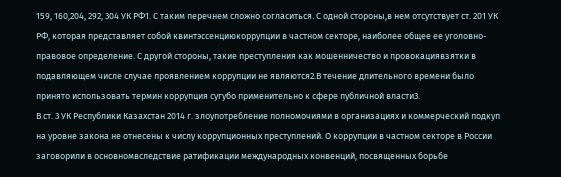159, 160,204, 292, 304 УК РФ1. С таким перечнем сложно согласиться. С одной стороны,в нем отсутствует ст. 201 УК РФ, которая представляет собой квинтэссенциюкоррупции в частном секторе, наиболее общее ее уголовно-правовое определение. С другой стороны, такие преступления как мошенничество и провокациявзятки в подавляющем числе случае проявлением коррупции не являются2.В течение длительного времени было принято использовать термин коррупция сугубо применительно к сфере публичной власти3.
В ст. 3 УК Республики Казахстан 2014 г. злоупотребление полномочиями в организациях и коммерческий подкуп на уровне закона не отнесены к числу коррупционных преступлений. О коррупции в частном секторе в России заговорили в основномвследствие ратификации международных конвенций, посвященных борьбе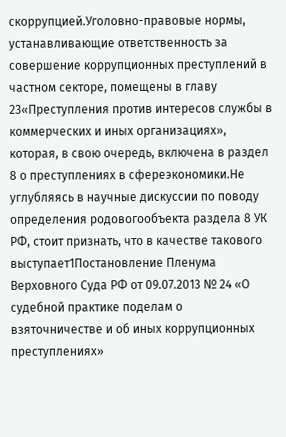скоррупцией.Уголовно-правовые нормы, устанавливающие ответственность за совершение коррупционных преступлений в частном секторе, помещены в главу 23«Преступления против интересов службы в коммерческих и иных организациях», которая, в свою очередь, включена в раздел 8 о преступлениях в сфереэкономики.Не углубляясь в научные дискуссии по поводу определения родовогообъекта раздела 8 УК РФ, стоит признать, что в качестве такового выступает1Постановление Пленума Верховного Суда РФ от 09.07.2013 № 24 «О судебной практике поделам о взяточничестве и об иных коррупционных преступлениях»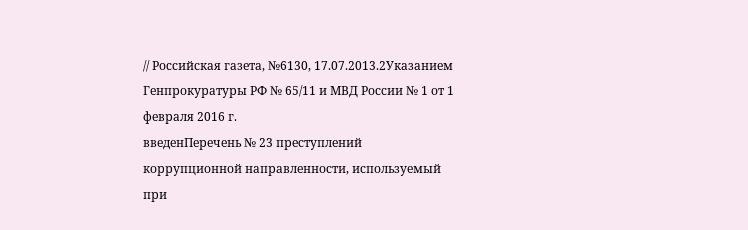// Российская газета, №6130, 17.07.2013.2Указанием Генпрокуратуры РФ № 65/11 и МВД России № 1 от 1 февраля 2016 г.
введенПеречень № 23 преступлений коррупционной направленности, используемый при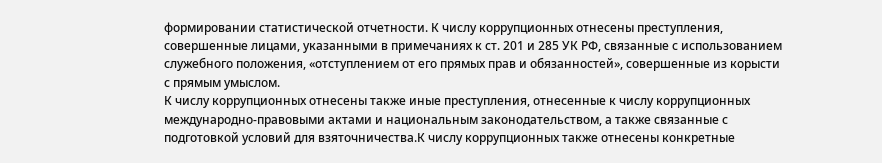формировании статистической отчетности. К числу коррупционных отнесены преступления, совершенные лицами, указанными в примечаниях к ст. 201 и 285 УК РФ, связанные с использованием служебного положения, «отступлением от его прямых прав и обязанностей», совершенные из корысти с прямым умыслом.
К числу коррупционных отнесены также иные преступления, отнесенные к числу коррупционных международно-правовыми актами и национальным законодательством, а также связанные с подготовкой условий для взяточничества.К числу коррупционных также отнесены конкретные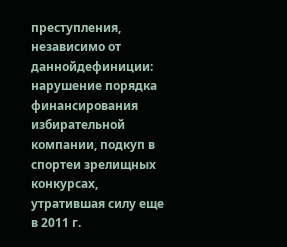преступления, независимо от даннойдефиниции: нарушение порядка финансирования избирательной компании, подкуп в спортеи зрелищных конкурсах, утратившая силу еще в 2011 г.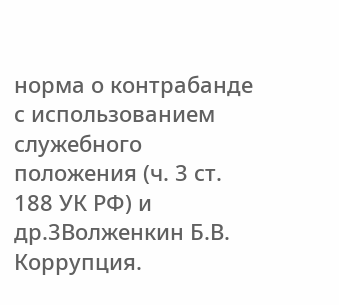норма о контрабанде с использованием служебного положения (ч. 3 ст. 188 УК РФ) и др.3Волженкин Б.В. Коррупция.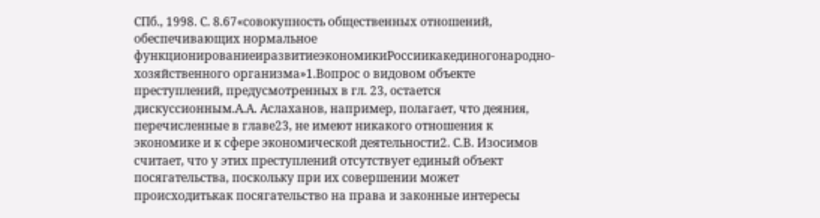СПб., 1998. С. 8.67«совокупность общественных отношений, обеспечивающих нормальное функционированиеиразвитиеэкономикиРоссиикакединогонародно-хозяйственного организма»1.Вопрос о видовом объекте преступлений, предусмотренных в гл. 23, остается дискуссионным.А.А. Аслаханов, например, полагает, что деяния, перечисленные в главе23, не имеют никакого отношения к экономике и к сфере экономической деятельности2. С.В. Изосимов считает, что у этих преступлений отсутствует единый объект посягательства, поскольку при их совершении может происходитькак посягательство на права и законные интересы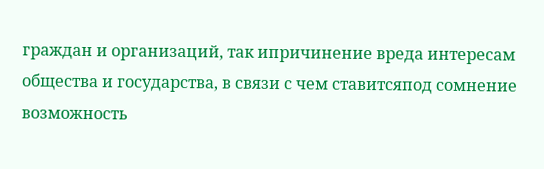граждан и организаций, так ипричинение вреда интересам общества и государства, в связи с чем ставитсяпод сомнение возможность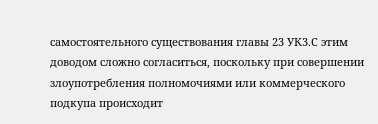самостоятельного существования главы 23 УК3.С этим доводом сложно согласиться, поскольку при совершении злоупотребления полномочиями или коммерческого подкупа происходит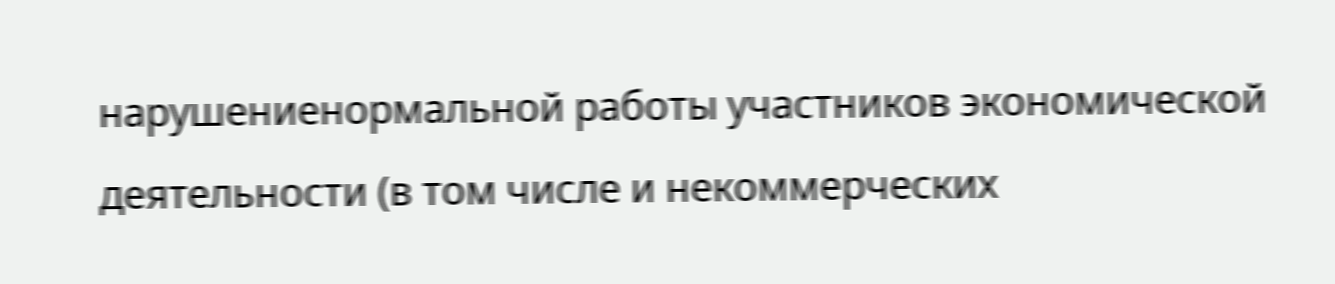нарушениенормальной работы участников экономической деятельности (в том числе и некоммерческих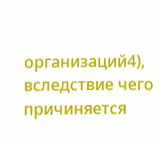организаций4), вследствие чего причиняется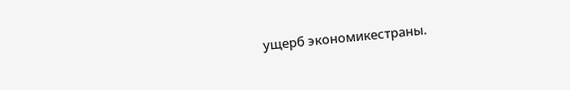ущерб экономикестраны.